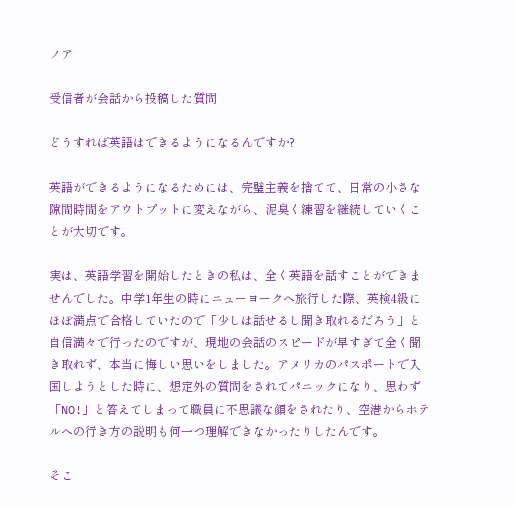ノア

受信者が会話から投稿した質問

どうすれば英語はできるようになるんですか?

英語ができるようになるためには、完璧主義を捨てて、日常の小さな隙間時間をアウトプットに変えながら、泥臭く練習を継続していくことが大切です。

実は、英語学習を開始したときの私は、全く英語を話すことができませんでした。中学1年生の時にニューヨークへ旅行した際、英検4級にほぼ満点で合格していたので「少しは話せるし聞き取れるだろう」と自信満々で行ったのですが、現地の会話のスピードが早すぎて全く聞き取れず、本当に悔しい思いをしました。アメリカのパスポートで入国しようとした時に、想定外の質問をされてパニックになり、思わず「NO!」と答えてしまって職員に不思議な顔をされたり、空港からホテルへの行き方の説明も何一つ理解できなかったりしたんです。

そこ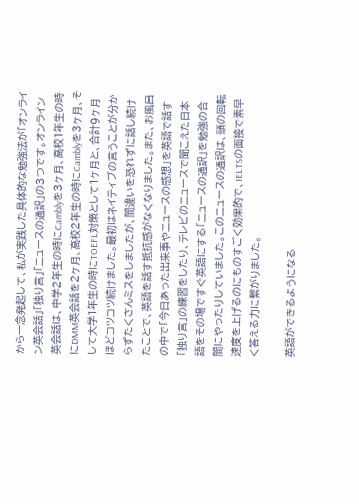から一念発起して、私が実践した具体的な勉強法が「オンライン英会話」「独り言」「ニュースの通訳」の3つです。オンライン英会話は、中学2年生の時にCamblyを3ヶ月、高校1年生の時にDMM英会話を2ヶ月、高校2年生の時にCamblyを3ヶ月、そして大学1年生の時にTOEFL対策として1ヶ月と、合計9ヶ月ほどコツコツ続けました。最初はネイティブの言うことが分からずたくさんミスをしましたが、間違いを恐れずに話し続けたことで、英語を話す抵抗感がなくなりました。また、お風呂の中で「今日あった出来事やニュースの感想」を英語で話す「独り言」の練習をしたり、テレビのニュースで聞こえた日本語をその場ですぐ英語にする「ニュースの通訳」を勉強の合間にやったりしていました。このニュースの通訳は、頭の回転速度を上げるのにものすごく効果的で、IELTSの面接で素早く答える力に繋がりました。

英語ができるようになる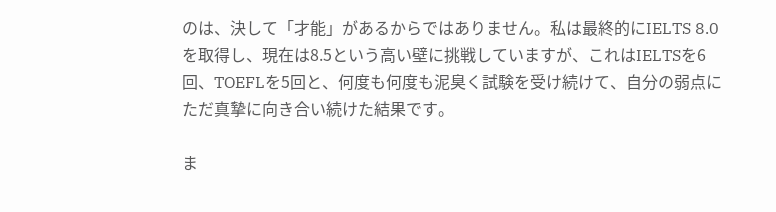のは、決して「才能」があるからではありません。私は最終的にIELTS 8.0を取得し、現在は8.5という高い壁に挑戦していますが、これはIELTSを6回、TOEFLを5回と、何度も何度も泥臭く試験を受け続けて、自分の弱点にただ真摯に向き合い続けた結果です。

ま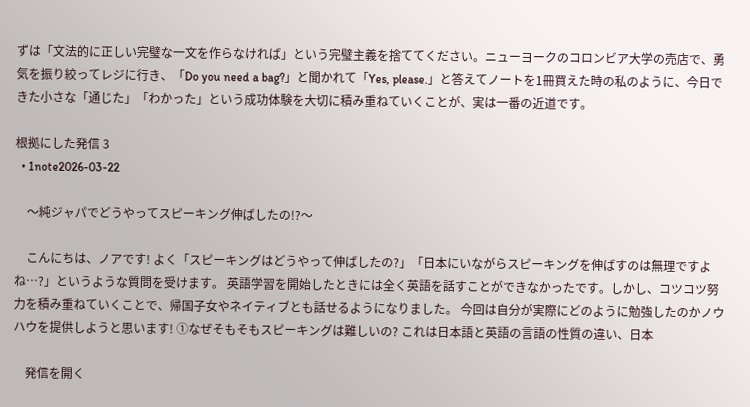ずは「文法的に正しい完璧な一文を作らなければ」という完璧主義を捨ててください。ニューヨークのコロンビア大学の売店で、勇気を振り絞ってレジに行き、「Do you need a bag?」と聞かれて「Yes, please.」と答えてノートを1冊買えた時の私のように、今日できた小さな「通じた」「わかった」という成功体験を大切に積み重ねていくことが、実は一番の近道です。

根拠にした発信 3
  • 1note2026-03-22

    〜純ジャパでどうやってスピーキング伸ばしたの!?〜

    こんにちは、ノアです! よく「スピーキングはどうやって伸ばしたの?」「日本にいながらスピーキングを伸ばすのは無理ですよね…?」というような質問を受けます。 英語学習を開始したときには全く英語を話すことができなかったです。しかし、コツコツ努力を積み重ねていくことで、帰国子女やネイティブとも話せるようになりました。 今回は自分が実際にどのように勉強したのかノウハウを提供しようと思います! ①なぜそもそもスピーキングは難しいの? これは日本語と英語の言語の性質の違い、日本

    発信を開く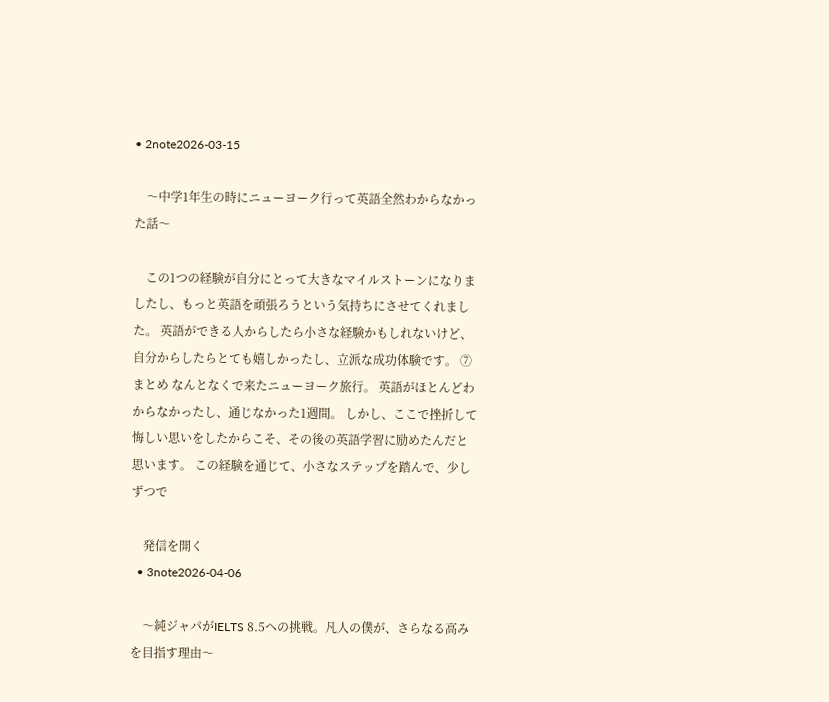• 2note2026-03-15

    〜中学1年生の時にニューヨーク行って英語全然わからなかった話〜

    この1つの経験が自分にとって大きなマイルストーンになりましたし、もっと英語を頑張ろうという気持ちにさせてくれました。 英語ができる人からしたら小さな経験かもしれないけど、自分からしたらとても嬉しかったし、立派な成功体験です。 ⑦まとめ なんとなくで来たニューヨーク旅行。 英語がほとんどわからなかったし、通じなかった1週間。 しかし、ここで挫折して悔しい思いをしたからこそ、その後の英語学習に励めたんだと思います。 この経験を通じて、小さなステップを踏んで、少しずつで

    発信を開く
  • 3note2026-04-06

    〜純ジャパがIELTS 8.5への挑戦。凡人の僕が、さらなる高みを目指す理由〜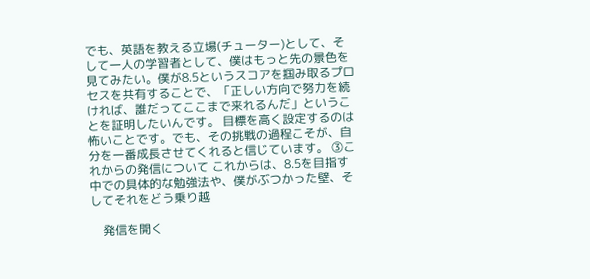でも、英語を教える立場(チューター)として、そして一人の学習者として、僕はもっと先の景色を見てみたい。僕が8.5というスコアを掴み取るプロセスを共有することで、「正しい方向で努力を続ければ、誰だってここまで来れるんだ」ということを証明したいんです。 目標を高く設定するのは怖いことです。でも、その挑戦の過程こそが、自分を一番成長させてくれると信じています。 ③これからの発信について これからは、8.5を目指す中での具体的な勉強法や、僕がぶつかった壁、そしてそれをどう乗り越

    発信を開く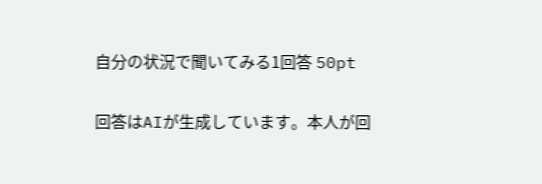自分の状況で聞いてみる1回答 50pt

回答はAIが生成しています。本人が回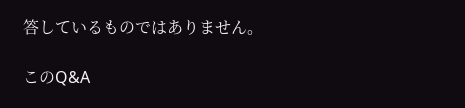答しているものではありません。

このQ&A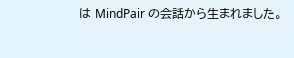は MindPair の会話から生まれました。